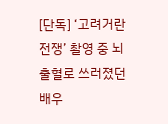[단독] ‘고려거란전쟁’ 촬영 중 뇌출혈로 쓰러졌던 배우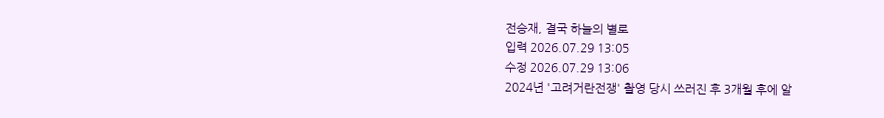전승재, 결국 하늘의 별로
입력 2026.07.29 13:05
수정 2026.07.29 13:06
2024년 '고려거란전쟁' 촬영 당시 쓰러진 후 3개월 후에 알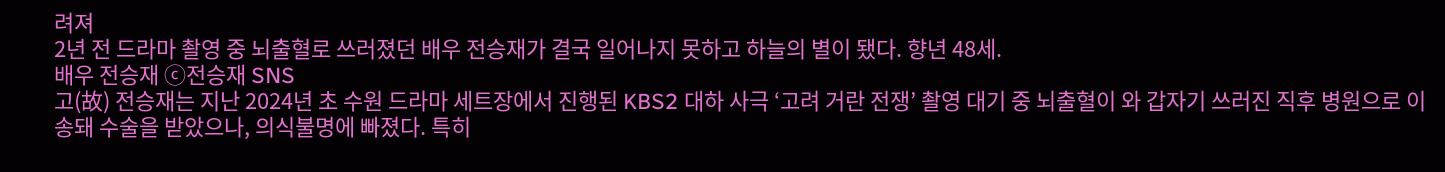려져
2년 전 드라마 촬영 중 뇌출혈로 쓰러졌던 배우 전승재가 결국 일어나지 못하고 하늘의 별이 됐다. 향년 48세.
배우 전승재 ⓒ전승재 SNS
고(故) 전승재는 지난 2024년 초 수원 드라마 세트장에서 진행된 KBS2 대하 사극 ‘고려 거란 전쟁’ 촬영 대기 중 뇌출혈이 와 갑자기 쓰러진 직후 병원으로 이송돼 수술을 받았으나, 의식불명에 빠졌다. 특히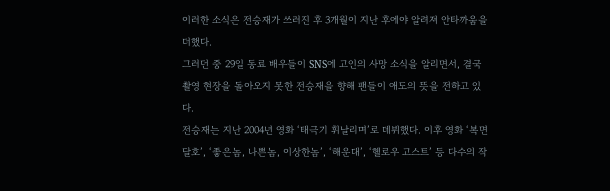이러한 소식은 전승재가 쓰러진 후 3개월이 지난 후에야 알려져 안타까움을 더했다.
그러던 중 29일 동료 배우들이 SNS에 고인의 사망 소식을 알리면서, 결국 촬영 현장을 돌아오지 못한 전승재을 향해 팬들이 애도의 뜻을 전하고 있다.
전승재는 지난 2004년 영화 ‘태극기 휘날리며’로 데뷔했다. 이후 영화 ‘복면달호’, ‘좋은놈, 나쁜놈, 이상한놈’, ‘해운대’, ‘헬로우 고스트’ 등 다수의 작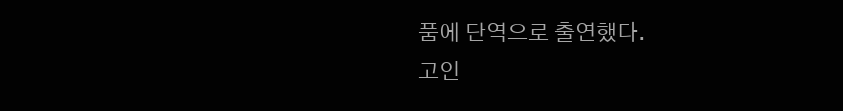품에 단역으로 출연했다.
고인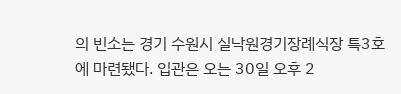의 빈소는 경기 수원시 실낙원경기장례식장 특3호에 마련됐다. 입관은 오는 30일 오후 2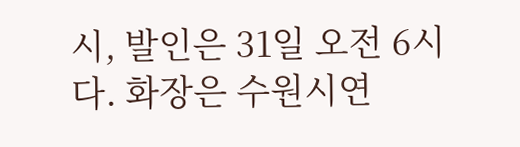시, 발인은 31일 오전 6시다. 화장은 수원시연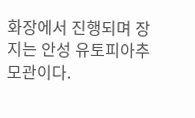화장에서 진행되며 장지는 안성 유토피아추모관이다.